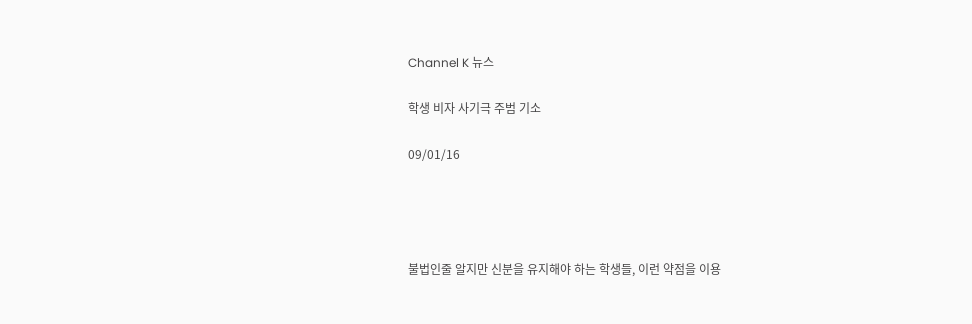Channel K 뉴스

학생 비자 사기극 주범 기소

09/01/16




불법인줄 알지만 신분을 유지해야 하는 학생들, 이런 약점을 이용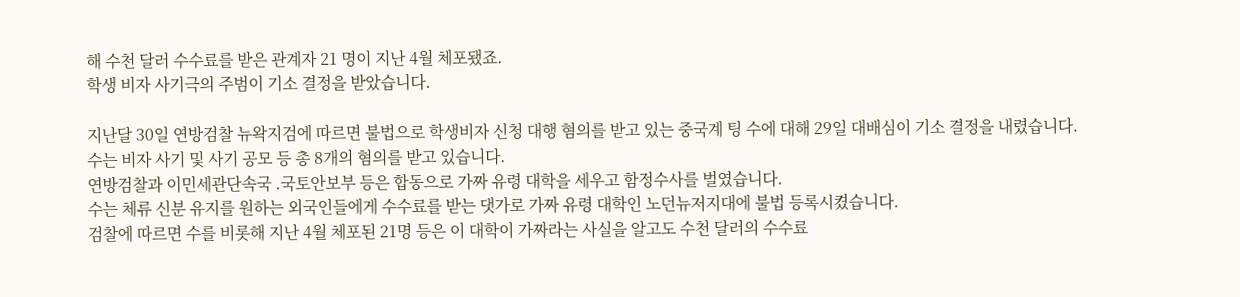해 수천 달러 수수료를 받은 관계자 21 명이 지난 4월 체포됐죠.
학생 비자 사기극의 주범이 기소 결정을 받았습니다.

지난달 30일 연방검찰 뉴왁지검에 따르면 불법으로 학생비자 신청 대행 혐의를 받고 있는 중국계 팅 수에 대해 29일 대배심이 기소 결정을 내렸습니다.
수는 비자 사기 및 사기 공모 등 총 8개의 혐의를 받고 있습니다.
연방검찰과 이민세관단속국 .국토안보부 등은 합동으로 가짜 유령 대학을 세우고 함정수사를 벌였습니다.
수는 체류 신분 유지를 원하는 외국인들에게 수수료를 받는 댓가로 가짜 유령 대학인 노던뉴저지대에 불법 등록시켰습니다.
검찰에 따르면 수를 비롯해 지난 4월 체포된 21명 등은 이 대학이 가짜라는 사실을 알고도 수천 달러의 수수료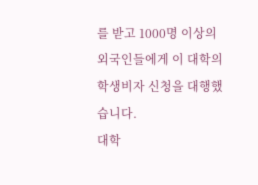를 받고 1000명 이상의 외국인들에게 이 대학의 학생비자 신청을 대행했습니다.
대학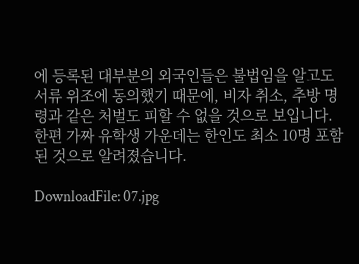에 등록된 대부분의 외국인들은 불법임을 알고도 서류 위조에 동의했기 때문에, 비자 취소, 추방 명령과 같은 처벌도 피할 수 없을 것으로 보입니다.
한편 가짜 유학생 가운데는 한인도 최소 10명 포함된 것으로 알려졌습니다.

DownloadFile: 07.jpg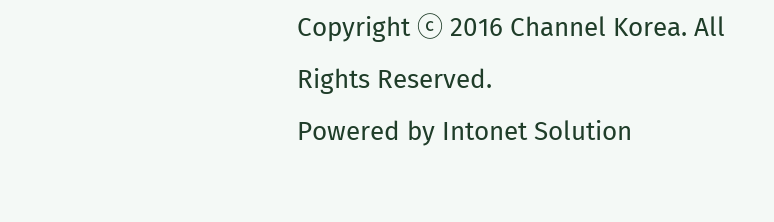Copyright ⓒ 2016 Channel Korea. All Rights Reserved.
Powered by Intonet Solution